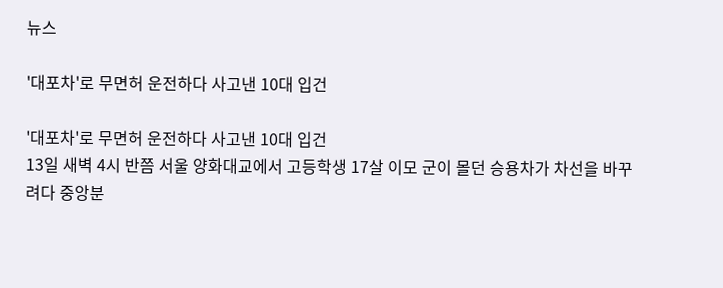뉴스

'대포차'로 무면허 운전하다 사고낸 10대 입건

'대포차'로 무면허 운전하다 사고낸 10대 입건
13일 새벽 4시 반쯤 서울 양화대교에서 고등학생 17살 이모 군이 몰던 승용차가 차선을 바꾸려다 중앙분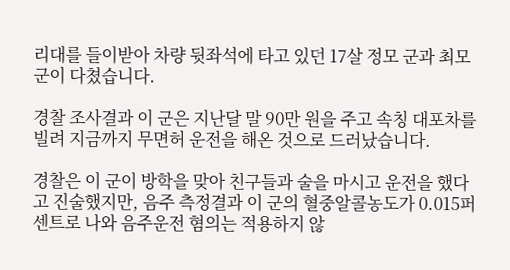리대를 들이받아 차량 뒷좌석에 타고 있던 17살 정모 군과 최모 군이 다쳤습니다.

경찰 조사결과 이 군은 지난달 말 90만 원을 주고 속칭 대포차를 빌려 지금까지 무면허 운전을 해온 것으로 드러났습니다.

경찰은 이 군이 방학을 맞아 친구들과 술을 마시고 운전을 했다고 진술했지만, 음주 측정결과 이 군의 혈중알콜농도가 0.015퍼센트로 나와 음주운전 혐의는 적용하지 않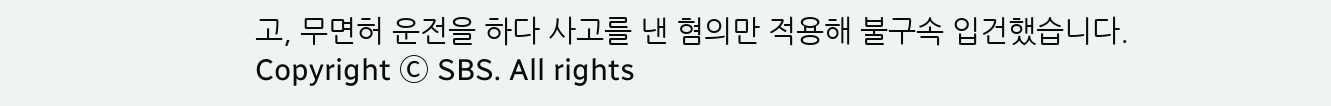고, 무면허 운전을 하다 사고를 낸 혐의만 적용해 불구속 입건했습니다.
Copyright Ⓒ SBS. All rights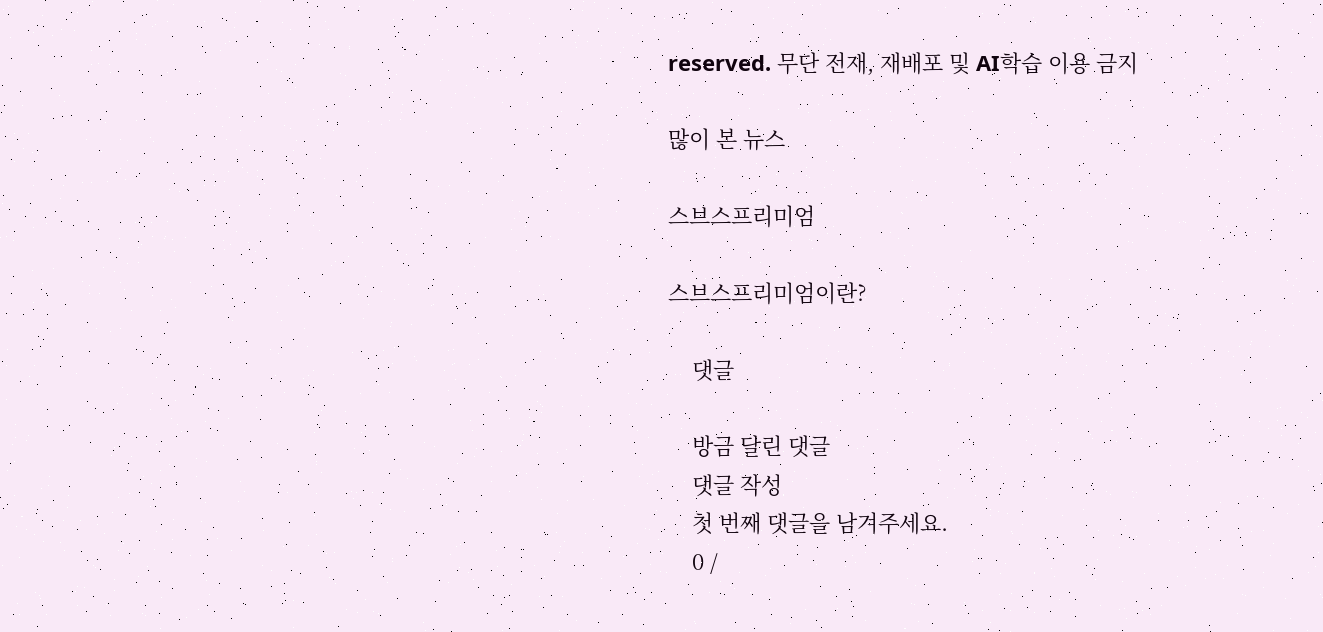reserved. 무단 전재, 재배포 및 AI학습 이용 금지

많이 본 뉴스

스브스프리미엄

스브스프리미엄이란?

    댓글

    방금 달린 댓글
    댓글 작성
    첫 번째 댓글을 남겨주세요.
    0 /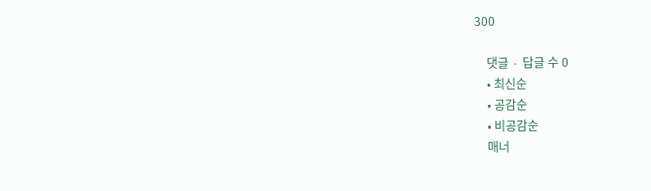300

    댓글 ∙ 답글 수 0
    • 최신순
    • 공감순
    • 비공감순
    매너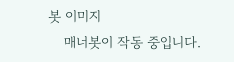봇 이미지
    매너봇이 작동 중입니다.